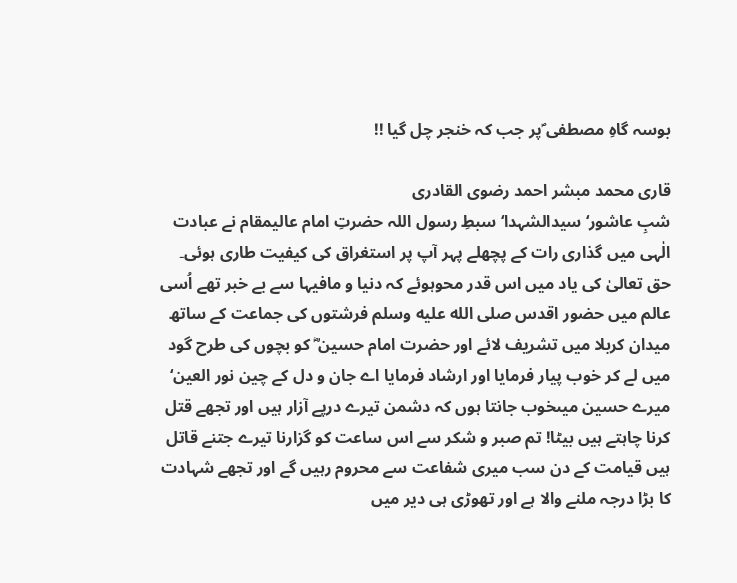بوسہ گاہِ مصطفی ؐپر جب کہ خنجر چل گیا !!

قاری محمد مبشر احمد رضوی القادری
شبِ عاشور‘ سیدالشہدا‘ سبطِ رسول اللہ حضرتِ امام عالیمقام نے عبادت الٰہی میں گذاری رات کے پچھلے پہر آپ پر استغراق کی کیفیت طاری ہوئی۔ حق تعالیٰ کی یاد میں اس قدر محوہوئے کہ دنیا و مافیہا سے بے خبر تھے اُسی عالم میں حضور اقدس صلى الله عليه وسلم فرشتوں کی جماعت کے ساتھ میدان کربلا میں تشریف لائے اور حضرت امام حسین ؓ کو بچوں کی طرح گود میں لے کر خوب پیار فرمایا اور ارشاد فرمایا اے جان و دل کے چین نور العین‘ میرے حسین میںخوب جانتا ہوں کہ دشمن تیرے درپے آزار ہیں اور تجھے قتل کرنا چاہتے ہیں بیٹا! تم صبر و شکر سے اس ساعت کو گزارنا تیرے جتنے قاتل ہیں قیامت کے دن سب میری شفاعت سے محروم رہیں گے اور تجھے شہادت کا بڑا درجہ ملنے والا ہے اور تھوڑی ہی دیر میں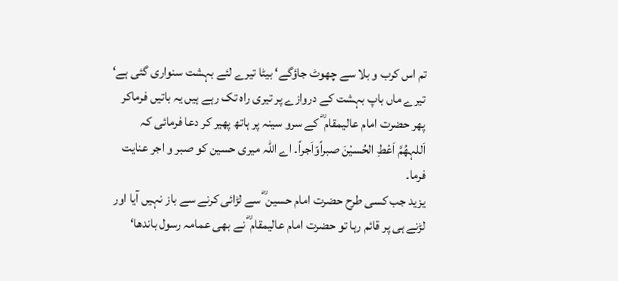تم اس کرب و بلا سے چھوٹ جاؤگے‘ بیٹا تیرے لئے بہشت سنواری گئی ہے‘ تیرے ماں باپ بہشت کے دروازے پر تیری راہ تک رہے ہیں یہ باتیں فرماکر پھر حضرت امام عالیمقام ؓ کے سرو سینہ پر ہاتھ پھیر کر دعا فرمائی کہ اَللہھُمَّ اَعْطِ الحُسیْنَ صبراًوّاَجراً۔ اے اللہ میری حسین کو صبر و اجر عنایت فرما۔
یزید جب کسی طرح حضرت امام حسین ؓ سے لڑائی کرنے سے باز نہیں آیا اور لڑنے ہی پر قائم رہا تو حضرت امام عالیمقام ؓ نے بھی عمامہ رسول باندھا‘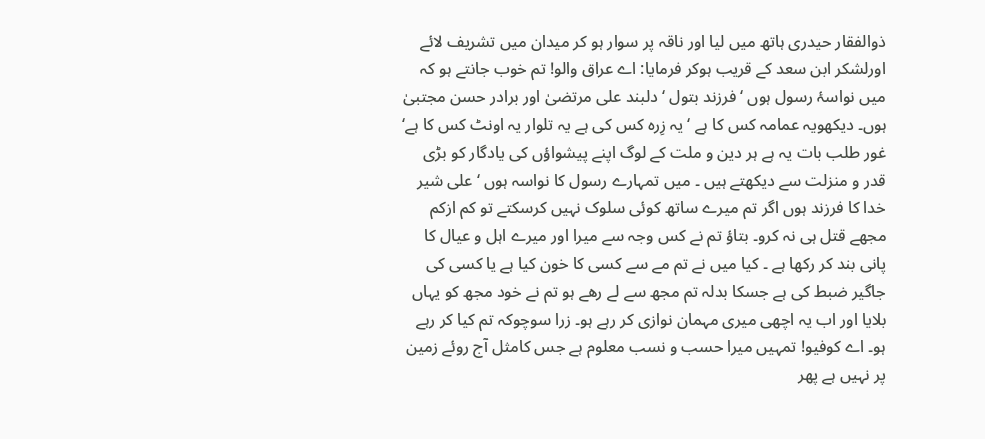ذوالفقار حیدری ہاتھ میں لیا اور ناقہ پر سوار ہو کر میدان میں تشریف لائے اورلشکر ابن سعد کے قریب ہوکر فرمایا: اے عراق والو! تم خوب جانتے ہو کہ میں نواسۂ رسول ہوں ‘ فرزند بتول ‘ دلبند علی مرتضیٰ اور برادر حسن مجتبیٰ ہوں۔ دیکھویہ عمامہ کس کا ہے ‘ یہ زِرہ کس کی ہے یہ تلوار یہ اونٹ کس کا ہے‘ غور طلب بات یہ ہے ہر دین و ملت کے لوگ اپنے پیشواؤں کی یادگار کو بڑی قدر و منزلت سے دیکھتے ہیں ۔ میں تمہارے رسول کا نواسہ ہوں ‘ علی شیر خدا کا فرزند ہوں اگر تم میرے ساتھ کوئی سلوک نہیں کرسکتے تو کم ازکم مجھے قتل ہی نہ کرو۔ بتاؤ تم نے کس وجہ سے میرا اور میرے اہل و عیال کا پانی بند کر رکھا ہے ۔ کیا میں نے تم مے سے کسی کا خون کیا ہے یا کسی کی جاگیر ضبط کی ہے جسکا بدلہ تم مجھ سے لے رھے ہو تم نے خود مجھ کو یہاں بلایا اور اب یہ اچھی میری مہمان نوازی کر رہے ہو۔ زرا سوچوکہ تم کیا کر رہے ہو۔ اے کوفیو! تمہیں میرا حسب و نسب معلوم ہے جس کامثل آج روئے زمین پر نہیں ہے پھر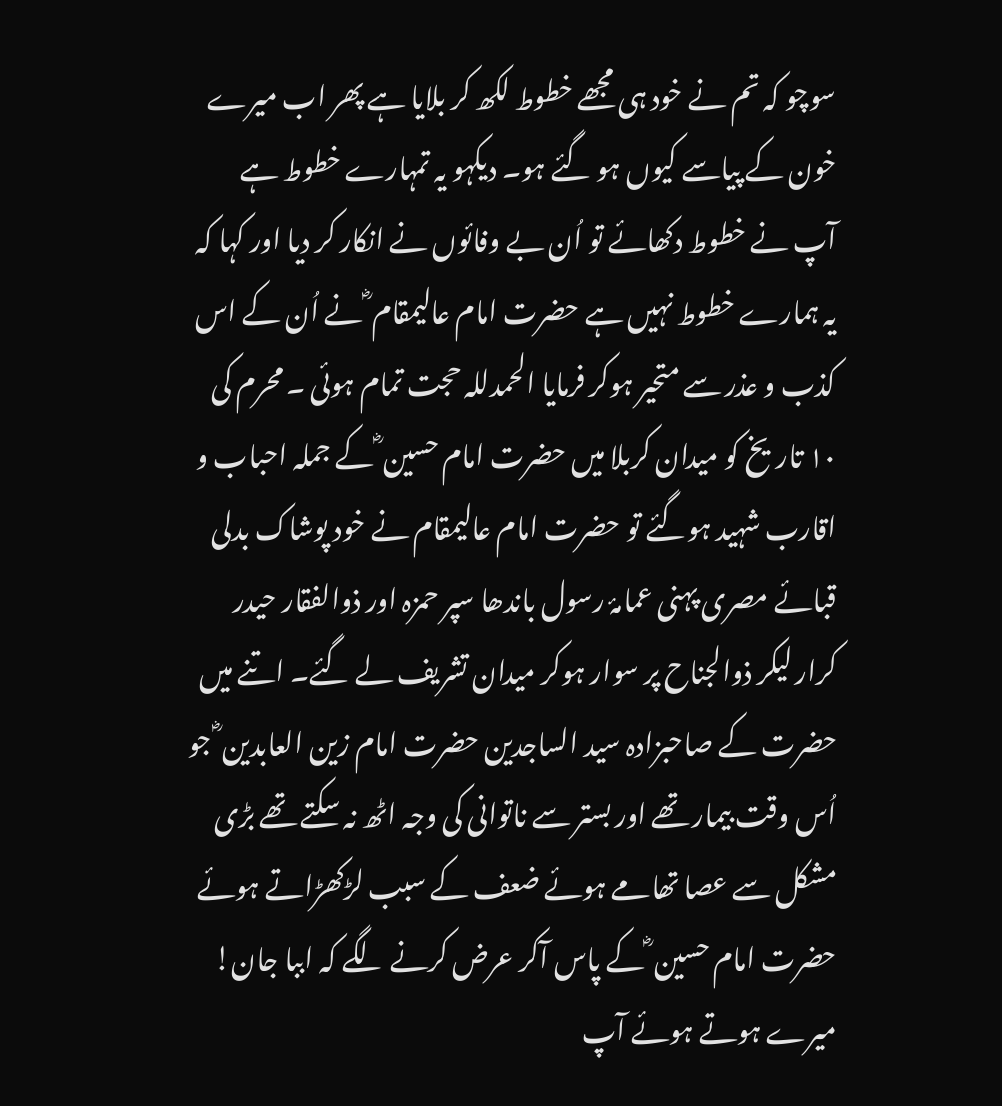سوچو کہ تم نے خود ہی مجھے خطوط لکھ کر بلایا ہے پھر اب میرے خون کے پیاسے کیوں ہو گئے ہو۔ دیکہو یہ تمہارے خطوط ہے آپ نے خطوط دکھائے تو اُن بے وفائوں نے انکار کر دیا اور کہا کہ یہ ہمارے خطوط نہیں ہے حضرت امام عالیمقام ؓ نے اُن کے اس کذب و عذر سے متحیر ہوکر فرمایا الحمدللہ حجت تمام ہوئی ۔ محرم کی ۱۰ تاریخ کو میدان کربلا میں حضرت امام حسین ؓ کے جملہ احباب و اقارب شہید ہوگئے تو حضرت امام عالیمقام نے خود پوشاک بدلی قبائے مصری پہنی عمامۂ رسول باندھا سپر حمزہ اور ذوالفقار حیدر کرار لیکر ذوالجناح پر سوار ہوکر میدان تشریف لے گئے۔ اتنے میں حضرت کے صاحبزادہ سید الساجدین حضرت امام زین العابدین ؓ جو اُس وقت بیمار تھے اور بستر سے ناتوانی کی وجہ اٹھ نہ سکتے تھے بڑی مشکل سے عصا تھامے ہوئے ضعف کے سبب لڑکھڑاتے ہوئے حضرت امام حسین ؓ کے پاس آکر عرض کرنے لگے کہ اببا جان! میرے ہوتے ہوئے آپ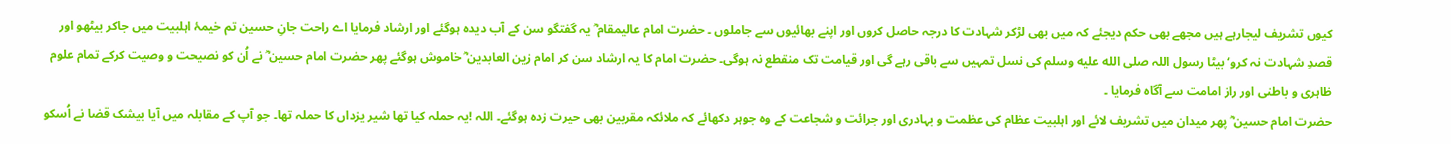کیوں تشریف لیجارہے ہیں مجھے بھی حکم دیجئے کہ میں بھی لڑکر شہادت کا درجہ حاصل کروں اور اپنے بھائیوں سے جاملوں ۔ حضرت امام عالیمقام ؓ یہ گفتگو سن کے آب دیدہ ہوگئے اور ارشاد فرمایا اے راحت جانِ حسین تم خیمۂ اہلبیت میں جاکر بیٹھو اور قصدِ شہادت نہ کرو‘ بیٹا رسول اللہ صلى الله عليه وسلم کی نسل تمہیں سے باقی رہے گی اور قیامت تک منقطع نہ ہوگی۔ حضرت امام کا یہ ارشاد سن کر امام زین العابدین ؓ خاموش ہوگئے پھر حضرت امام حسین ؓ نے اُن کو نصیحت و وصیت کرکے تمام علوم ظاہری و باطنی اور راز امامت سے آگاہ فرمایا ۔
حضرت امام حسین ؓ پھر میدان میں تشریف لائے اور اہلبیت عظام کی عظمت و بہادری اور جرائت و شجاعت کے وہ جوہر دکھائے کہ ملائکہ مقربین بھی حیرت زدہ ہوگئے۔ اللہ !یہ حملہ کیا تھا شیر یزداں کا حملہ تھا۔ جو آپ کے مقابلہ میں آیا بیشک قضا نے اُسکو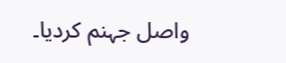واصل جہنم کردیا۔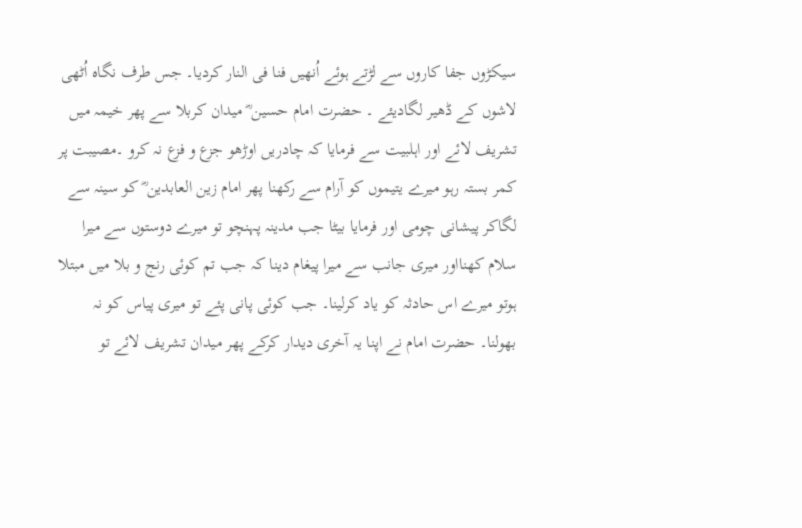سیکڑوں جفا کاروں سے لڑتے ہوئے اُنھیں فنا فی النار کردیا۔ جس طرف نگاہ اُٹھی لاشوں کے ڈھیر لگادیئے ۔ حضرت امام حسین ؓ میدان کربلا سے پھر خیمہ میں تشریف لائے اور اہلبیت سے فرمایا کہ چادریں اوڑھو جزع و فزع نہ کرو ۔مصیبت پر کمر بستہ رہو میرے یتیموں کو آرام سے رکھنا پھر امام زین العابدین ؓ کو سینہ سے لگاکر پیشانی چومی اور فرمایا بیٹا جب مدینہ پہنچو تو میرے دوستوں سے میرا سلام کھنااور میری جانب سے میرا پیغام دینا کہ جب تم کوئی رنج و بلا میں مبتلا ہوتو میرے اس حادثہ کو یاد کرلینا۔ جب کوئی پانی پئے تو میری پیاس کو نہ بھولنا۔ حضرت امام نے اپنا یہ آخری دیدار کرکے پھر میدان تشریف لائے تو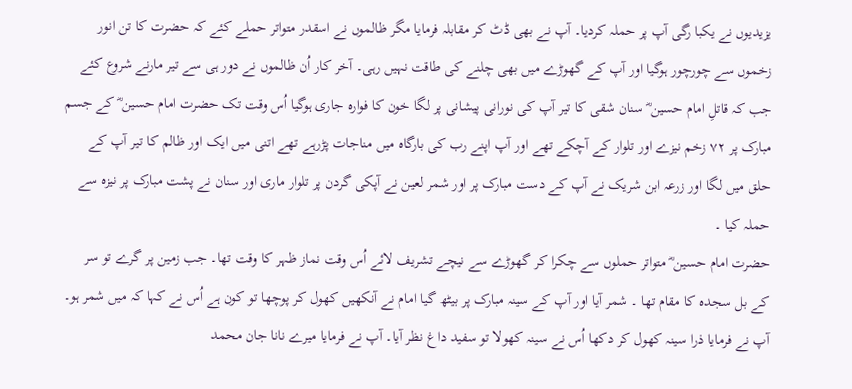یزیدیوں نے یکبا رگی آپ پر حملہ کردیا۔ آپ نے بھی ڈٹ کر مقابلہ فرمایا مگر ظالموں نے اسقدر متواتر حملے کئے کہ حضرت کا تن انور زخموں سے چورچور ہوگیا اور آپ کے گھوڑے میں بھی چلنے کی طاقت نہیں رہی۔ آخر کار اُن ظالموں نے دور ہی سے تیر مارنے شروع کئے جب کہ قاتلِ امام حسین ؓ سنان شقی کا تیر آپ کی نورانی پیشانی پر لگا خون کا فوارہ جاری ہوگیا اُس وقت تک حضرت امام حسین ؓ کے جسم مبارک پر ۷۲ زخم نیزے اور تلوار کے آچکے تھے اور آپ اپنے رب کی بارگاہ میں مناجات پڑرہے تھے اتنی میں ایک اور ظالم کا تیر آپ کے حلق میں لگا اور زرعہ ابن شریک نے آپ کے دست مبارک پر اور شمر لعین نے آپکی گردن پر تلوار ماری اور سنان نے پشت مبارک پر نیزہ سے حملہ کیا ۔
حضرت امام حسین ؓ متواتر حملوں سے چکرا کر گھوڑے سے نیچے تشریف لائے اُس وقت نماز ظہر کا وقت تھا۔ جب زمین پر گرے تو سر کے بل سجدہ کا مقام تھا ۔ شمر آیا اور آپ کے سینہ مبارک پر بیٹھ گیا امام نے آنکھیں کھول کر پوچھا تو کون ہے اُس نے کہا کہ میں شمر ہو۔ آپ نے فرمایا ذرا سینہ کھول کر دکھا اُس نے سینہ کھولا تو سفید داغ نظر آیا۔ آپ نے فرمایا میرے نانا جان محمد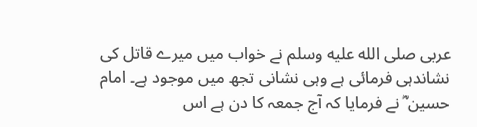عربی صلى الله عليه وسلم نے خواب میں میرے قاتل کی نشاندہی فرمائی ہے وہی نشانی تجھ میں موجود ہے۔ امام حسین ؓ نے فرمایا کہ آج جمعہ کا دن ہے اس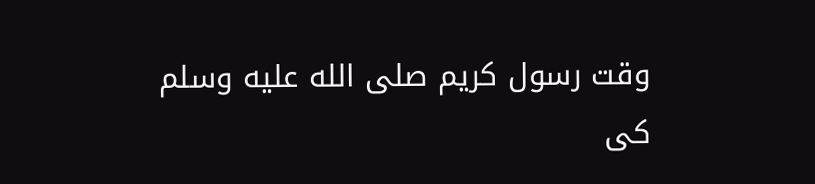وقت رسول کریم صلى الله عليه وسلم کی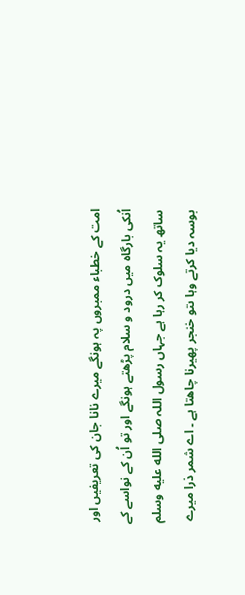امت کے خطباء ممبروں پہ ہونگے میرے نانا جان کی تعریفیں اور اُنکی بارگاہ میں درود و سلام پڑھتے ہونگے اور تو اُن کے نواسے کے ساتھ یہ سلوک کر رہا ہے جہاں رسول اللہ صلى الله عليه وسلم بوسہ دیا کرتے وہا ںتو خنجر پھیرنا چاھتا ہے ۔ اے شمر ذرا میرے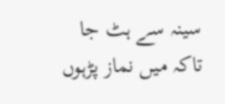سینہ سے ہٹ جا تاکہ میں نماز پڑہوں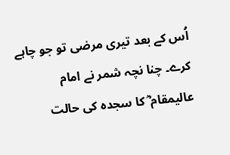اُس کے بعد تیری مرضی تو جو چاہے کرے۔ چنا نچہ شمر نے امام عالیمقام ؓ کا سجدہ کی حالت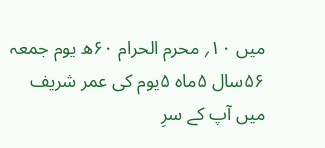میں ۱۰؍ محرم الحرام ۶۰ھ یوم جمعہ ۵۶سال ۵ماہ ۵یوم کی عمر شریف میں آپ کے سرِ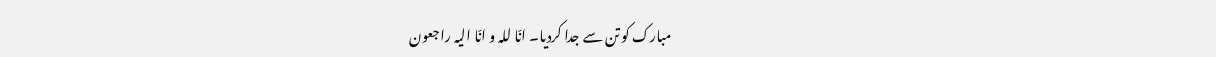مبارک کو تن سے جدا کردیا۔ انّا للہ و انّا الیہ راجعون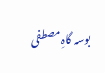بوسہ گاہِ مصطفی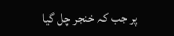پر جب کہ خنجر چل گیا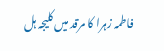فاطمہ زہرا کا مرقد میں کلیجہ ہل